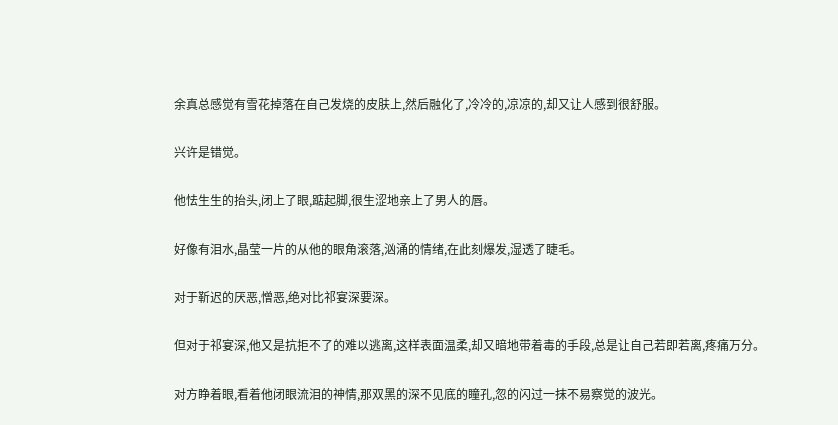余真总感觉有雪花掉落在自己发烧的皮肤上,然后融化了,冷冷的,凉凉的,却又让人感到很舒服。

兴许是错觉。

他怯生生的抬头,闭上了眼,踮起脚,很生涩地亲上了男人的唇。

好像有泪水,晶莹一片的从他的眼角滚落,汹涌的情绪,在此刻爆发,湿透了睫毛。

对于靳迟的厌恶,憎恶,绝对比祁宴深要深。

但对于祁宴深,他又是抗拒不了的难以逃离,这样表面温柔,却又暗地带着毒的手段,总是让自己若即若离,疼痛万分。

对方睁着眼,看着他闭眼流泪的神情,那双黑的深不见底的瞳孔,忽的闪过一抹不易察觉的波光。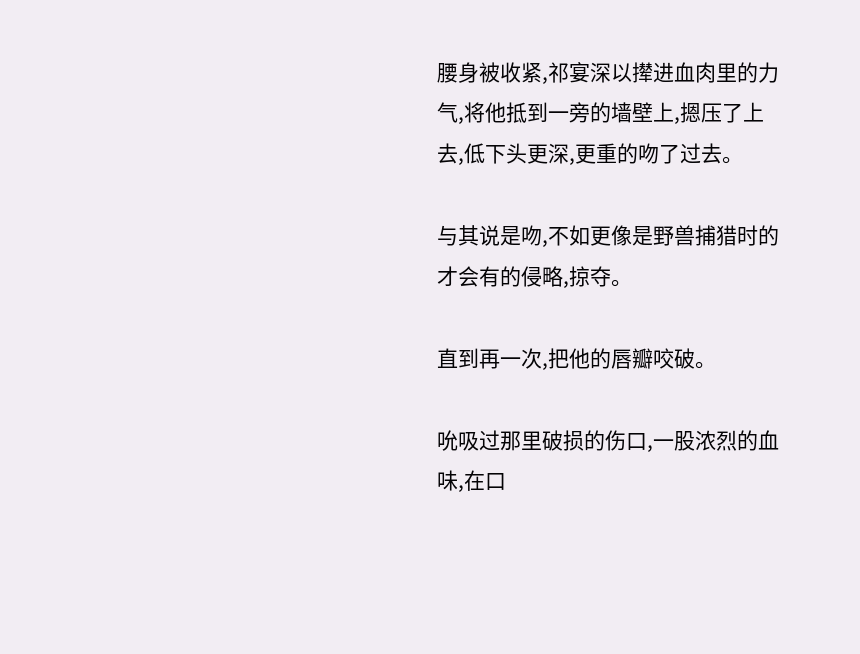腰身被收紧,祁宴深以撵进血肉里的力气,将他抵到一旁的墙壁上,摁压了上去,低下头更深,更重的吻了过去。

与其说是吻,不如更像是野兽捕猎时的才会有的侵略,掠夺。

直到再一次,把他的唇瓣咬破。

吮吸过那里破损的伤口,一股浓烈的血味,在口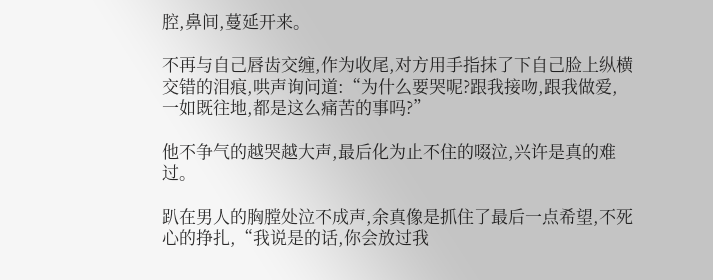腔,鼻间,蔓延开来。

不再与自己唇齿交缠,作为收尾,对方用手指抹了下自己脸上纵横交错的泪痕,哄声询问道:“为什么要哭呢?跟我接吻,跟我做爱,一如既往地,都是这么痛苦的事吗?”

他不争气的越哭越大声,最后化为止不住的啜泣,兴许是真的难过。

趴在男人的胸膛处泣不成声,余真像是抓住了最后一点希望,不死心的挣扎,“我说是的话,你会放过我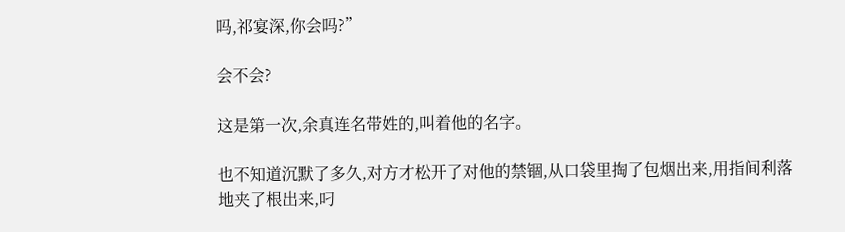吗,祁宴深,你会吗?”

会不会?

这是第一次,余真连名带姓的,叫着他的名字。

也不知道沉默了多久,对方才松开了对他的禁锢,从口袋里掏了包烟出来,用指间利落地夹了根出来,叼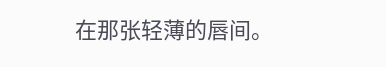在那张轻薄的唇间。